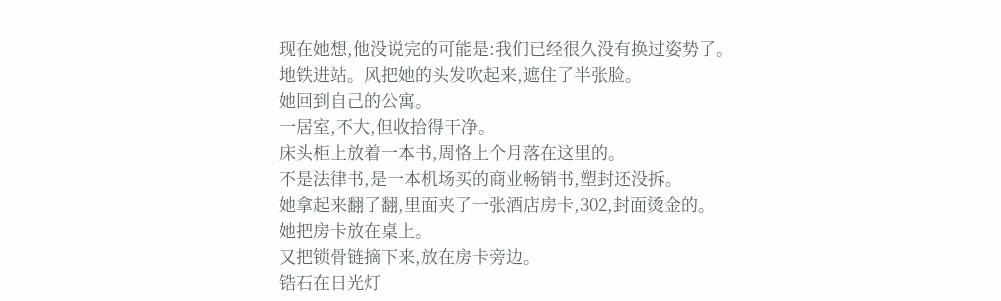现在她想,他没说完的可能是:我们已经很久没有换过姿势了。
地铁进站。风把她的头发吹起来,遮住了半张脸。
她回到自己的公寓。
一居室,不大,但收拾得干净。
床头柜上放着一本书,周恪上个月落在这里的。
不是法律书,是一本机场买的商业畅销书,塑封还没拆。
她拿起来翻了翻,里面夹了一张酒店房卡,302,封面烫金的。
她把房卡放在桌上。
又把锁骨链摘下来,放在房卡旁边。
锆石在日光灯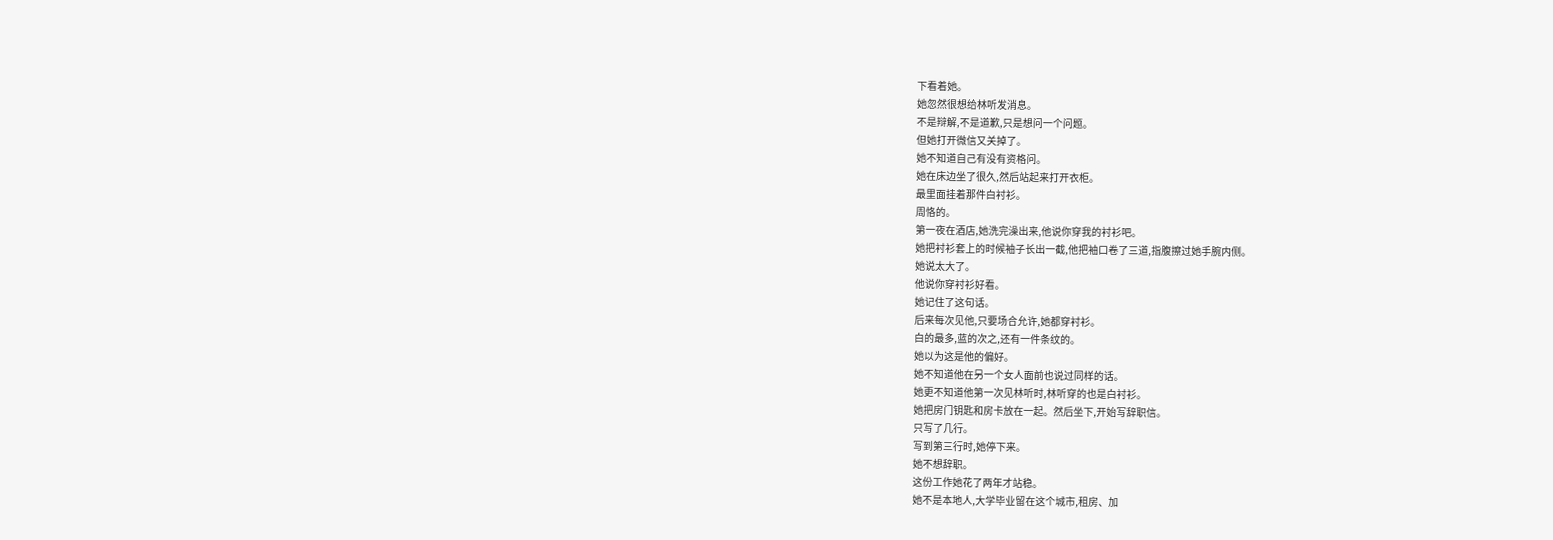下看着她。
她忽然很想给林听发消息。
不是辩解,不是道歉,只是想问一个问题。
但她打开微信又关掉了。
她不知道自己有没有资格问。
她在床边坐了很久,然后站起来打开衣柜。
最里面挂着那件白衬衫。
周恪的。
第一夜在酒店,她洗完澡出来,他说你穿我的衬衫吧。
她把衬衫套上的时候袖子长出一截,他把袖口卷了三道,指腹擦过她手腕内侧。
她说太大了。
他说你穿衬衫好看。
她记住了这句话。
后来每次见他,只要场合允许,她都穿衬衫。
白的最多,蓝的次之,还有一件条纹的。
她以为这是他的偏好。
她不知道他在另一个女人面前也说过同样的话。
她更不知道他第一次见林听时,林听穿的也是白衬衫。
她把房门钥匙和房卡放在一起。然后坐下,开始写辞职信。
只写了几行。
写到第三行时,她停下来。
她不想辞职。
这份工作她花了两年才站稳。
她不是本地人,大学毕业留在这个城市,租房、加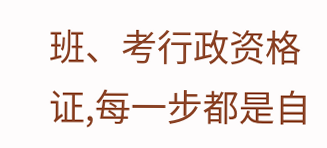班、考行政资格证,每一步都是自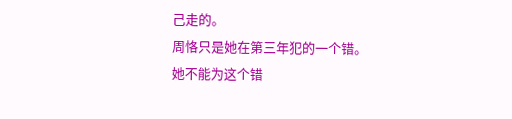己走的。
周恪只是她在第三年犯的一个错。
她不能为这个错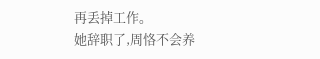再丢掉工作。
她辞职了,周恪不会养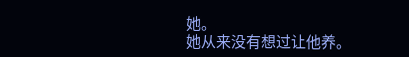她。
她从来没有想过让他养。